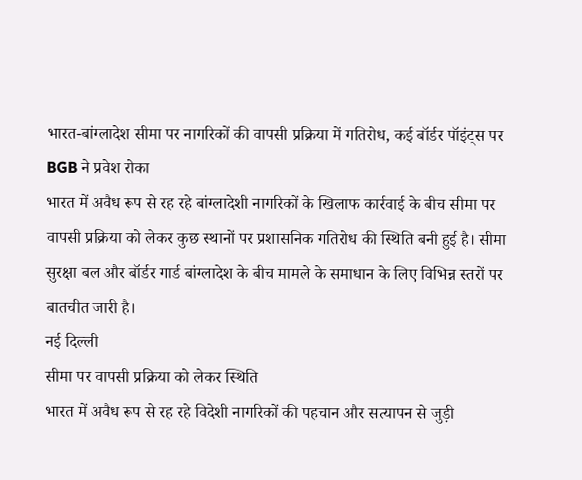भारत-बांग्लादेश सीमा पर नागरिकों की वापसी प्रक्रिया में गतिरोध, कई बॉर्डर पॉइंट्स पर BGB ने प्रवेश रोका
भारत में अवैध रूप से रह रहे बांग्लादेशी नागरिकों के खिलाफ कार्रवाई के बीच सीमा पर वापसी प्रक्रिया को लेकर कुछ स्थानों पर प्रशासनिक गतिरोध की स्थिति बनी हुई है। सीमा सुरक्षा बल और बॉर्डर गार्ड बांग्लादेश के बीच मामले के समाधान के लिए विभिन्न स्तरों पर बातचीत जारी है।
नई दिल्ली
सीमा पर वापसी प्रक्रिया को लेकर स्थिति
भारत में अवैध रूप से रह रहे विदेशी नागरिकों की पहचान और सत्यापन से जुड़ी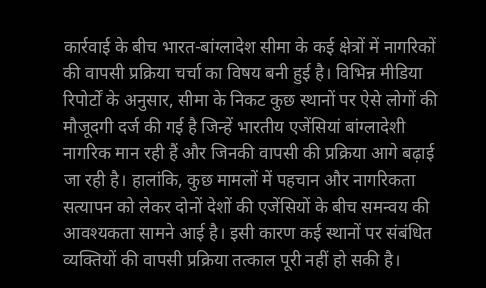कार्रवाई के बीच भारत-बांग्लादेश सीमा के कई क्षेत्रों में नागरिकों की वापसी प्रक्रिया चर्चा का विषय बनी हुई है। विभिन्न मीडिया रिपोर्टों के अनुसार, सीमा के निकट कुछ स्थानों पर ऐसे लोगों की मौजूदगी दर्ज की गई है जिन्हें भारतीय एजेंसियां बांग्लादेशी नागरिक मान रही हैं और जिनकी वापसी की प्रक्रिया आगे बढ़ाई जा रही है। हालांकि, कुछ मामलों में पहचान और नागरिकता सत्यापन को लेकर दोनों देशों की एजेंसियों के बीच समन्वय की आवश्यकता सामने आई है। इसी कारण कई स्थानों पर संबंधित व्यक्तियों की वापसी प्रक्रिया तत्काल पूरी नहीं हो सकी है।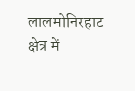लालमोनिरहाट क्षेत्र में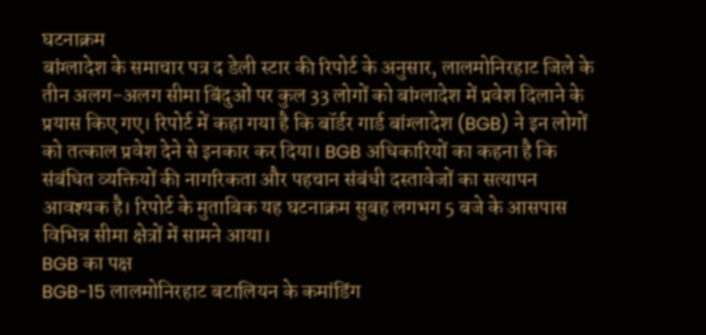घटनाक्रम
बांग्लादेश के समाचार पत्र द डेली स्टार की रिपोर्ट के अनुसार, लालमोनिरहाट जिले के तीन अलग-अलग सीमा बिंदुओं पर कुल 33 लोगों को बांग्लादेश में प्रवेश दिलाने के प्रयास किए गए। रिपोर्ट में कहा गया है कि बॉर्डर गार्ड बांग्लादेश (BGB) ने इन लोगों को तत्काल प्रवेश देने से इनकार कर दिया। BGB अधिकारियों का कहना है कि संबंधित व्यक्तियों की नागरिकता और पहचान संबंधी दस्तावेजों का सत्यापन आवश्यक है। रिपोर्ट के मुताबिक यह घटनाक्रम सुबह लगभग 5 बजे के आसपास विभिन्न सीमा क्षेत्रों में सामने आया।
BGB का पक्ष
BGB-15 लालमोनिरहाट बटालियन के कमांडिंग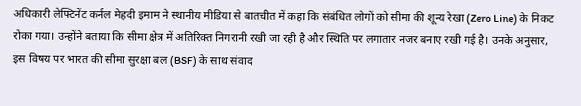अधिकारी लेफ्टिनेंट कर्नल मेहदी इमाम ने स्थानीय मीडिया से बातचीत में कहा कि संबंधित लोगों को सीमा की शून्य रेखा (Zero Line) के निकट रोका गया। उन्होंने बताया कि सीमा क्षेत्र में अतिरिक्त निगरानी रखी जा रही है और स्थिति पर लगातार नजर बनाए रखी गई है। उनके अनुसार, इस विषय पर भारत की सीमा सुरक्षा बल (BSF) के साथ संवाद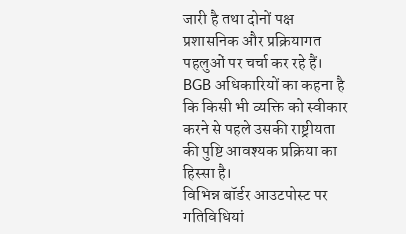जारी है तथा दोनों पक्ष प्रशासनिक और प्रक्रियागत पहलुओं पर चर्चा कर रहे हैं। BGB अधिकारियों का कहना है कि किसी भी व्यक्ति को स्वीकार करने से पहले उसकी राष्ट्रीयता की पुष्टि आवश्यक प्रक्रिया का हिस्सा है।
विभिन्न बॉर्डर आउटपोस्ट पर गतिविधियां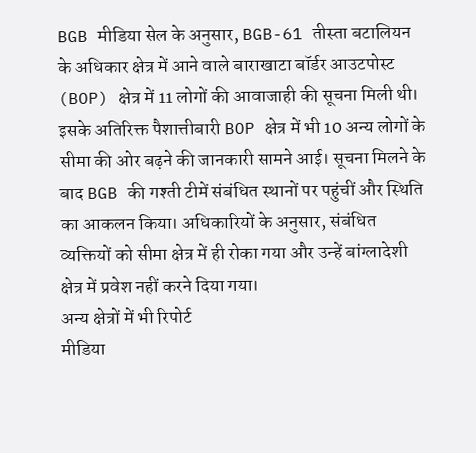BGB मीडिया सेल के अनुसार, BGB-61 तीस्ता बटालियन के अधिकार क्षेत्र में आने वाले बाराखाटा बॉर्डर आउटपोस्ट (BOP) क्षेत्र में 11 लोगों की आवाजाही की सूचना मिली थी। इसके अतिरिक्त पैशात्तीबारी BOP क्षेत्र में भी 10 अन्य लोगों के सीमा की ओर बढ़ने की जानकारी सामने आई। सूचना मिलने के बाद BGB की गश्ती टीमें संबंधित स्थानों पर पहुंचीं और स्थिति का आकलन किया। अधिकारियों के अनुसार, संबंधित व्यक्तियों को सीमा क्षेत्र में ही रोका गया और उन्हें बांग्लादेशी क्षेत्र में प्रवेश नहीं करने दिया गया।
अन्य क्षेत्रों में भी रिपोर्ट
मीडिया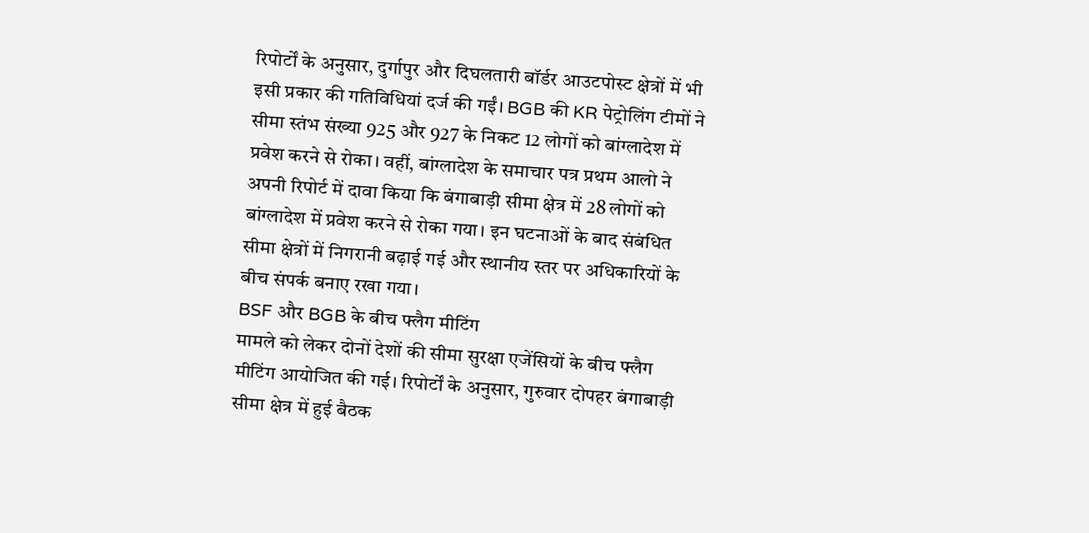रिपोर्टों के अनुसार, दुर्गापुर और दिघलतारी बॉर्डर आउटपोस्ट क्षेत्रों में भी इसी प्रकार की गतिविधियां दर्ज की गईं। BGB की KR पेट्रोलिंग टीमों ने सीमा स्तंभ संख्या 925 और 927 के निकट 12 लोगों को बांग्लादेश में प्रवेश करने से रोका। वहीं, बांग्लादेश के समाचार पत्र प्रथम आलो ने अपनी रिपोर्ट में दावा किया कि बंगाबाड़ी सीमा क्षेत्र में 28 लोगों को बांग्लादेश में प्रवेश करने से रोका गया। इन घटनाओं के बाद संबंधित सीमा क्षेत्रों में निगरानी बढ़ाई गई और स्थानीय स्तर पर अधिकारियों के बीच संपर्क बनाए रखा गया।
BSF और BGB के बीच फ्लैग मीटिंग
मामले को लेकर दोनों देशों की सीमा सुरक्षा एजेंसियों के बीच फ्लैग मीटिंग आयोजित की गई। रिपोर्टों के अनुसार, गुरुवार दोपहर बंगाबाड़ी सीमा क्षेत्र में हुई बैठक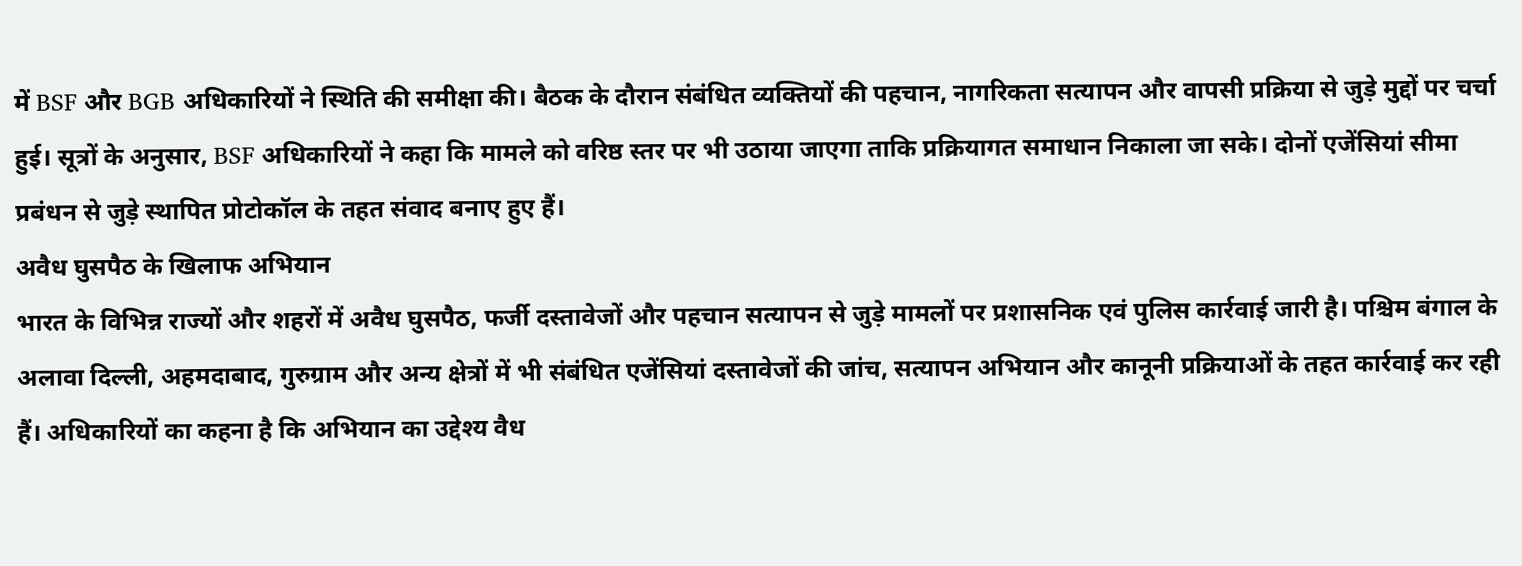में BSF और BGB अधिकारियों ने स्थिति की समीक्षा की। बैठक के दौरान संबंधित व्यक्तियों की पहचान, नागरिकता सत्यापन और वापसी प्रक्रिया से जुड़े मुद्दों पर चर्चा हुई। सूत्रों के अनुसार, BSF अधिकारियों ने कहा कि मामले को वरिष्ठ स्तर पर भी उठाया जाएगा ताकि प्रक्रियागत समाधान निकाला जा सके। दोनों एजेंसियां सीमा प्रबंधन से जुड़े स्थापित प्रोटोकॉल के तहत संवाद बनाए हुए हैं।
अवैध घुसपैठ के खिलाफ अभियान
भारत के विभिन्न राज्यों और शहरों में अवैध घुसपैठ, फर्जी दस्तावेजों और पहचान सत्यापन से जुड़े मामलों पर प्रशासनिक एवं पुलिस कार्रवाई जारी है। पश्चिम बंगाल के अलावा दिल्ली, अहमदाबाद, गुरुग्राम और अन्य क्षेत्रों में भी संबंधित एजेंसियां दस्तावेजों की जांच, सत्यापन अभियान और कानूनी प्रक्रियाओं के तहत कार्रवाई कर रही हैं। अधिकारियों का कहना है कि अभियान का उद्देश्य वैध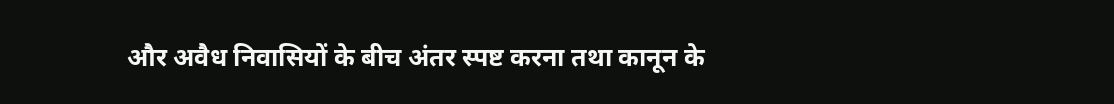और अवैध निवासियों के बीच अंतर स्पष्ट करना तथा कानून के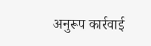अनुरूप कार्रवाई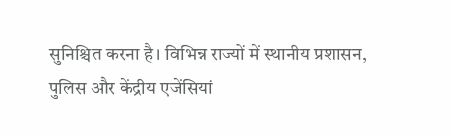सुनिश्चित करना है। विभिन्न राज्यों में स्थानीय प्रशासन, पुलिस और केंद्रीय एजेंसियां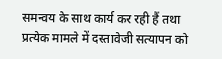समन्वय के साथ कार्य कर रही हैं तथा प्रत्येक मामले में दस्तावेजी सत्यापन को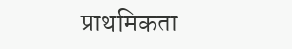प्राथमिकता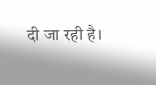दी जा रही है।